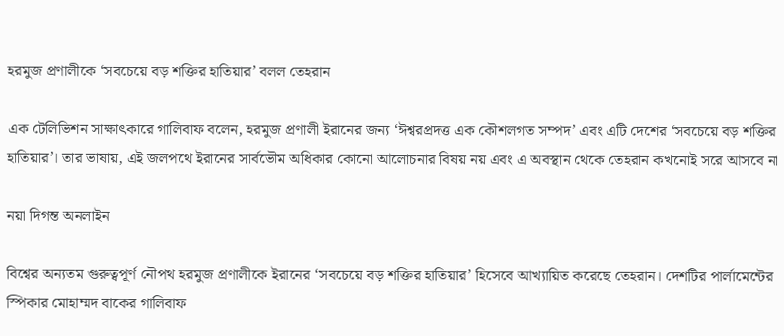হরমুজ প্রণালীকে ‘সবচেয়ে বড় শক্তির হাতিয়ার’ বলল তেহরান

এক টেলিভিশন সাক্ষাৎকারে গালিবাফ বলেন, হরমুজ প্রণালী ইরানের জন্য ‘ঈশ্বরপ্রদত্ত এক কৌশলগত সম্পদ’ এবং এটি দেশের ‘সবচেয়ে বড় শক্তির হাতিয়ার’। তার ভাষায়, এই জলপথে ইরানের সার্বভৌম অধিকার কোনো আলোচনার বিষয় নয় এবং এ অবস্থান থেকে তেহরান কখনোই সরে আসবে না

নয়া দিগন্ত অনলাইন

বিশ্বের অন্যতম গুরুত্বপূর্ণ নৌপথ হরমুজ প্রণালীকে ইরানের ‘সবচেয়ে বড় শক্তির হাতিয়ার’ হিসেবে আখ্যায়িত করেছে তেহরান। দেশটির পার্লামেন্টের স্পিকার মোহাম্মদ বাকের গালিবাফ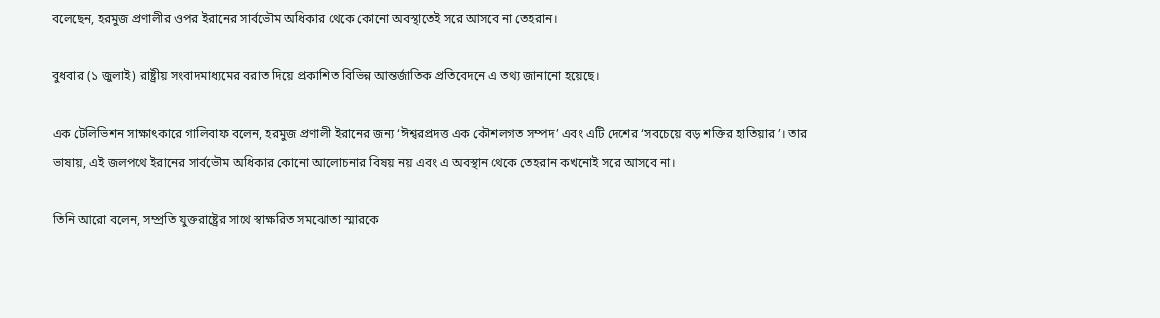বলেছেন, হরমুজ প্রণালীর ওপর ইরানের সার্বভৌম অধিকার থেকে কোনো অবস্থাতেই সরে আসবে না তেহরান।

বুধবার (১ জুলাই) রাষ্ট্রীয় সংবাদমাধ্যমের বরাত দিয়ে প্রকাশিত বিভিন্ন আন্তর্জাতিক প্রতিবেদনে এ তথ্য জানানো হয়েছে।

এক টেলিভিশন সাক্ষাৎকারে গালিবাফ বলেন, হরমুজ প্রণালী ইরানের জন্য ‘ঈশ্বরপ্রদত্ত এক কৌশলগত সম্পদ’ এবং এটি দেশের ‘সবচেয়ে বড় শক্তির হাতিয়ার’। তার ভাষায়, এই জলপথে ইরানের সার্বভৌম অধিকার কোনো আলোচনার বিষয় নয় এবং এ অবস্থান থেকে তেহরান কখনোই সরে আসবে না।

তিনি আরো বলেন, সম্প্রতি যুক্তরাষ্ট্রের সাথে স্বাক্ষরিত সমঝোতা স্মারকে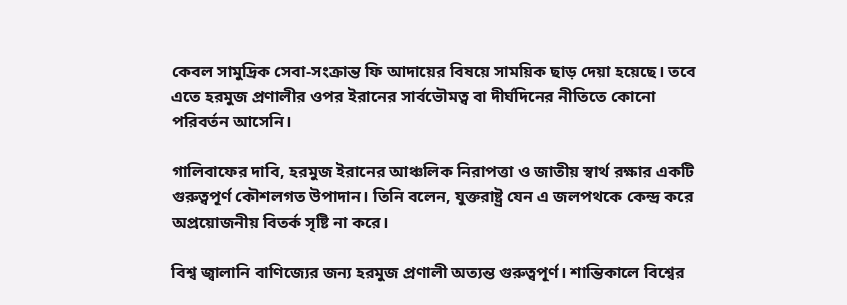কেবল সামুদ্রিক সেবা-সংক্রান্ত ফি আদায়ের বিষয়ে সাময়িক ছাড় দেয়া হয়েছে। তবে এতে হরমুজ প্রণালীর ওপর ইরানের সার্বভৌমত্ব বা দীর্ঘদিনের নীতিতে কোনো পরিবর্তন আসেনি।

গালিবাফের দাবি, হরমুজ ইরানের আঞ্চলিক নিরাপত্তা ও জাতীয় স্বার্থ রক্ষার একটি গুরুত্বপূর্ণ কৌশলগত উপাদান। তিনি বলেন, যুক্তরাষ্ট্র যেন এ জলপথকে কেন্দ্র করে অপ্রয়োজনীয় বিতর্ক সৃষ্টি না করে।

বিশ্ব জ্বালানি বাণিজ্যের জন্য হরমুজ প্রণালী অত্যন্ত গুরুত্বপূর্ণ। শান্তিকালে বিশ্বের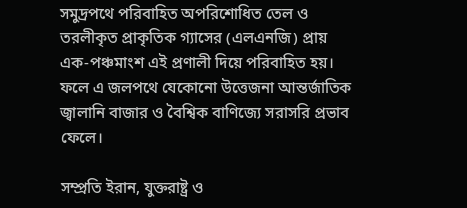সমুদ্রপথে পরিবাহিত অপরিশোধিত তেল ও তরলীকৃত প্রাকৃতিক গ্যাসের (এলএনজি) প্রায় এক-পঞ্চমাংশ এই প্রণালী দিয়ে পরিবাহিত হয়। ফলে এ জলপথে যেকোনো উত্তেজনা আন্তর্জাতিক জ্বালানি বাজার ও বৈশ্বিক বাণিজ্যে সরাসরি প্রভাব ফেলে।

সম্প্রতি ইরান, যুক্তরাষ্ট্র ও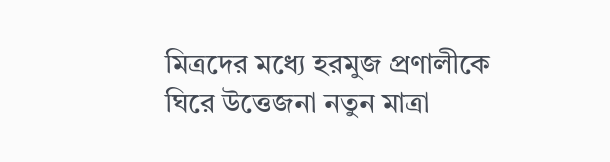মিত্রদের মধ্যে হরমুজ প্রণালীকে ঘিরে উত্তেজনা নতুন মাত্রা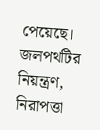পেয়েছে। জলপথটির নিয়ন্ত্রণ, নিরাপত্তা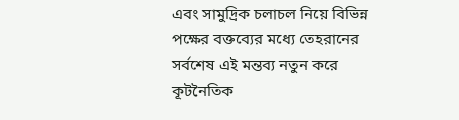এবং সামুদ্রিক চলাচল নিয়ে বিভিন্ন পক্ষের বক্তব্যের মধ্যে তেহরানের সর্বশেষ এই মন্তব্য নতুন করে কূটনৈতিক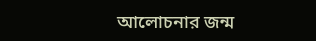আলোচনার জন্ম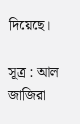দিয়েছে।

সূত্র : আল জাজিরা